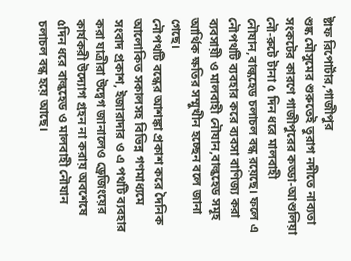ষ্টাফ রিপোর্টার,গাজীপুর
শুষ্ক মৌসুমের শুরুতেই তুরাগ নদীতে নাব্যতা সংকটের কারণে গাজীপুরের কড্ডা-আশুলিয়া নৌ-রুটে টানা ৫ দিন ধরে মালবাহী নৌযান,বাল্কহেড চলাচল বন্ধ রয়েছে। ফলে এ নৌপথটি ব্যবহার করে ব্যবসা বাণিজ্য করা ব্যবসায়ী ও মালবাহী নৌযান,বাল্কহেড সমূহ আর্থিক ক্ষতির সম্মুখীন হচ্ছেন বলে জানা গেছে।
নৌপথটি বন্ধের আশঙ্কা প্রকাশ করে দৈনিক আলোকিত সকালসহ বিভিন্ন গণমাধ্যমে সংবাদ প্রকাশ, ইজারাদার ও এ পথটি ব্যবহার করা যাত্রীরা উদ্বেগ জানালেও ড্রেজিংয়ের কার্যকরী উদ্যোগ গ্রহন না করায় অবশেষে ৫দিন ধরে বাল্কহেড ও মালবাহী নৌযান চলাচল বন্ধ হয়ে আছে।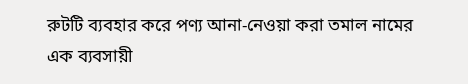রুটটি ব্যবহার করে পণ্য আনা-নেওয়া করা তমাল নামের এক ব্যবসায়ী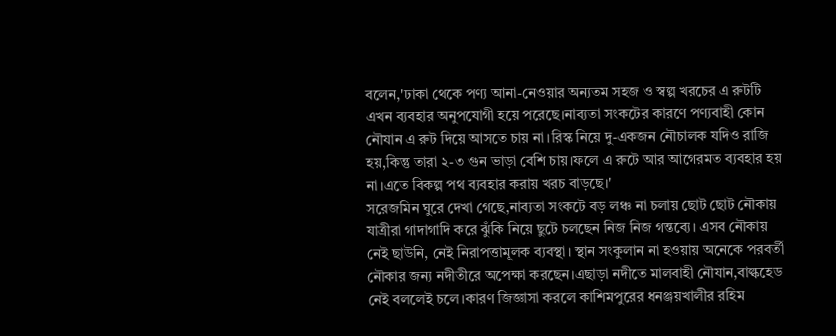বলেন,'ঢাকা থেকে পণ্য আনা-নেওয়ার অন্যতম সহজ ও স্বল্প খরচের এ রুটটি এখন ব্যবহার অনুপযোগী হয়ে পরেছে।নাব্যতা সংকটের কারণে পণ্যবাহী কোন নৌযান এ রুট দিয়ে আসতে চায় না।রিস্ক নিয়ে দু-একজন নৌচালক যদিও রাজি হয়,কিন্তু তারা ২-৩ গুন ভাড়া বেশি চায়।ফলে এ রুটে আর আগেরমত ব্যবহার হয় না।এতে বিকল্প পথ ব্যবহার করায় খরচ বাড়ছে।'
সরেজমিন ঘুরে দেখা গেছে,নাব্যতা সংকটে বড় লঞ্চ না চলায় ছোট ছোট নৌকায় যাত্রীরা গাদাগাদি করে ঝুঁকি নিয়ে ছুটে চলছেন নিজ নিজ গন্তব্যে। এসব নৌকায় নেই ছাউনি, নেই নিরাপত্তামূলক ব্যবস্থা। স্থান সংকুলান না হওয়ায় অনেকে পরবর্তী নৌকার জন্য নদীতীরে অপেক্ষা করছেন।এছাড়া নদীতে মালবাহী নৌযান,বাল্কহেড নেই বললেই চলে।কারণ জিজ্ঞাসা করলে কাশিমপুরের ধনঞ্জয়খালীর রহিম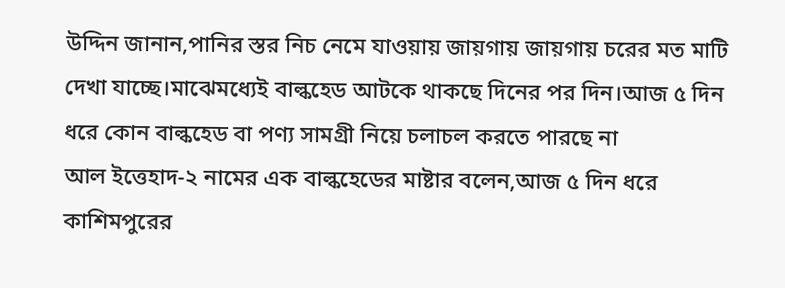উদ্দিন জানান,পানির স্তর নিচ নেমে যাওয়ায় জায়গায় জায়গায় চরের মত মাটি দেখা যাচ্ছে।মাঝেমধ্যেই বাল্কহেড আটকে থাকছে দিনের পর দিন।আজ ৫ দিন ধরে কোন বাল্কহেড বা পণ্য সামগ্রী নিয়ে চলাচল করতে পারছে না
আল ইত্তেহাদ-২ নামের এক বাল্কহেডের মাষ্টার বলেন,আজ ৫ দিন ধরে কাশিমপুরের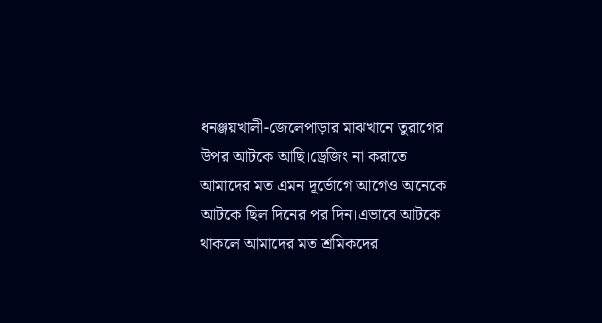ধনঞ্জয়খালী-জেলেপাড়ার মাঝখানে তুরাগের উপর আটকে আছি।ড্রেজিং না করাতে আমাদের মত এমন দূর্ভোগে আগেও অনেকে আটকে ছিল দিনের পর দিন।এভাবে আটকে থাকলে আমাদের মত শ্রমিকদের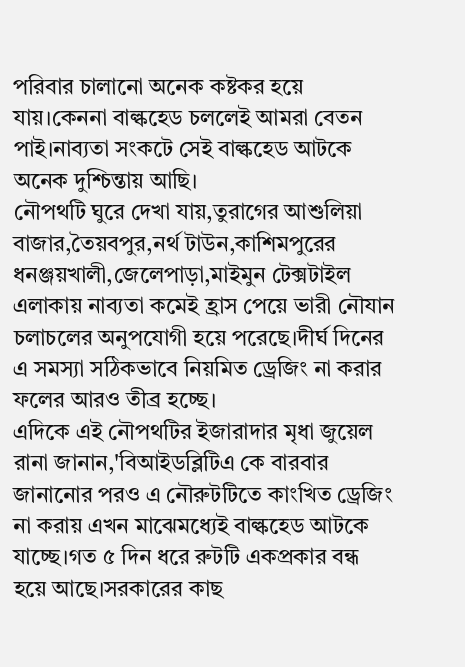পরিবার চালানো অনেক কষ্টকর হয়ে যায়।কেননা বাল্কহেড চললেই আমরা বেতন পাই।নাব্যতা সংকটে সেই বাল্কহেড আটকে অনেক দুশ্চিন্তায় আছি।
নৌপথটি ঘুরে দেখা যায়,তুরাগের আশুলিয়া বাজার,তৈয়বপুর,নর্থ টাউন,কাশিমপুরের ধনঞ্জয়খালী,জেলেপাড়া,মাইমুন টেক্সটাইল এলাকায় নাব্যতা কমেই হ্রাস পেয়ে ভারী নৌযান চলাচলের অনুপযোগী হয়ে পরেছে।দীর্ঘ দিনের এ সমস্যা সঠিকভাবে নিয়মিত ড্রেজিং না করার ফলের আরও তীব্র হচ্ছে।
এদিকে এই নৌপথটির ইজারাদার মৃধা জুয়েল রানা জানান,'বিআইডব্লিটিএ কে বারবার জানানোর পরও এ নৌরুটটিতে কাংখিত ড্রেজিং না করায় এখন মাঝেমধ্যেই বাল্কহেড আটকে যাচ্ছে।গত ৫ দিন ধরে রুটটি একপ্রকার বন্ধ হয়ে আছে।সরকারের কাছ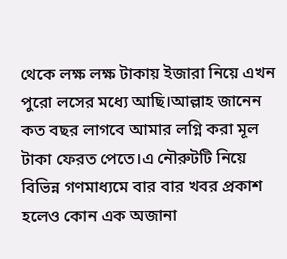থেকে লক্ষ লক্ষ টাকায় ইজারা নিয়ে এখন পুরো লসের মধ্যে আছি।আল্লাহ জানেন কত বছর লাগবে আমার লগ্নি করা মূল টাকা ফেরত পেতে।এ নৌরুটটি নিয়ে বিভিন্ন গণমাধ্যমে বার বার খবর প্রকাশ হলেও কোন এক অজানা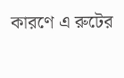কারণে এ রুটের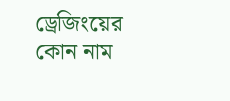ড্রেজিংয়ের কোন নাম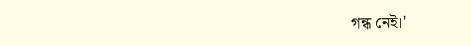গন্ধ নেই।'